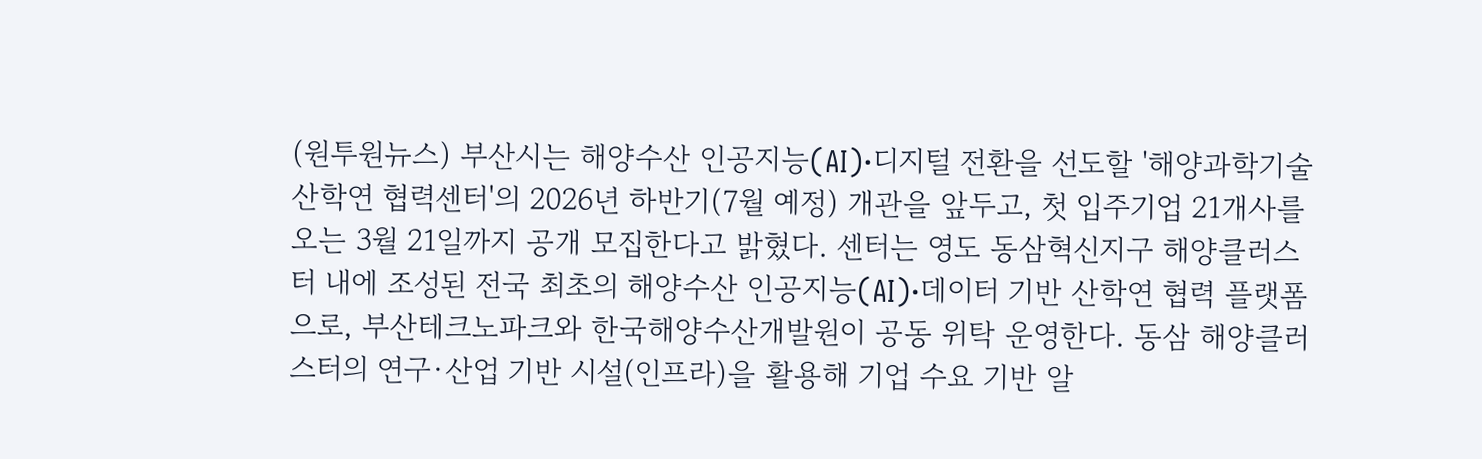(원투원뉴스) 부산시는 해양수산 인공지능(AI)·디지털 전환을 선도할 '해양과학기술 산학연 협력센터'의 2026년 하반기(7월 예정) 개관을 앞두고, 첫 입주기업 21개사를 오는 3월 21일까지 공개 모집한다고 밝혔다. 센터는 영도 동삼혁신지구 해양클러스터 내에 조성된 전국 최초의 해양수산 인공지능(AI)·데이터 기반 산학연 협력 플랫폼으로, 부산테크노파크와 한국해양수산개발원이 공동 위탁 운영한다. 동삼 해양클러스터의 연구·산업 기반 시설(인프라)을 활용해 기업 수요 기반 알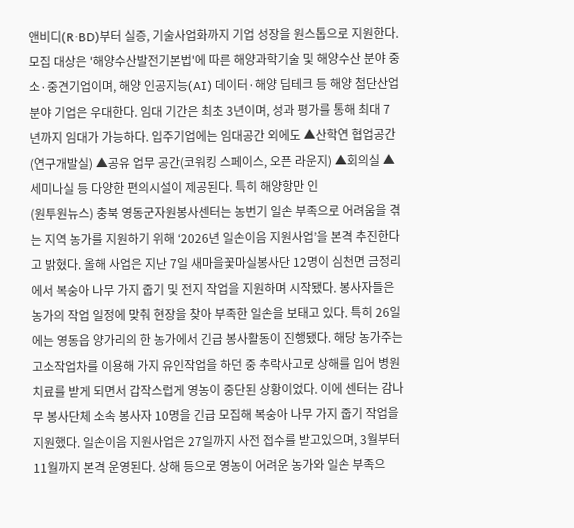앤비디(R·BD)부터 실증, 기술사업화까지 기업 성장을 원스톱으로 지원한다. 모집 대상은 '해양수산발전기본법'에 따른 해양과학기술 및 해양수산 분야 중소·중견기업이며, 해양 인공지능(AI) 데이터·해양 딥테크 등 해양 첨단산업 분야 기업은 우대한다. 임대 기간은 최초 3년이며, 성과 평가를 통해 최대 7년까지 임대가 가능하다. 입주기업에는 임대공간 외에도 ▲산학연 협업공간(연구개발실) ▲공유 업무 공간(코워킹 스페이스, 오픈 라운지) ▲회의실 ▲세미나실 등 다양한 편의시설이 제공된다. 특히 해양항만 인
(원투원뉴스) 충북 영동군자원봉사센터는 농번기 일손 부족으로 어려움을 겪는 지역 농가를 지원하기 위해 ‘2026년 일손이음 지원사업’을 본격 추진한다고 밝혔다. 올해 사업은 지난 7일 새마을꽃마실봉사단 12명이 심천면 금정리에서 복숭아 나무 가지 줍기 및 전지 작업을 지원하며 시작됐다. 봉사자들은 농가의 작업 일정에 맞춰 현장을 찾아 부족한 일손을 보태고 있다. 특히 26일에는 영동읍 양가리의 한 농가에서 긴급 봉사활동이 진행됐다. 해당 농가주는 고소작업차를 이용해 가지 유인작업을 하던 중 추락사고로 상해를 입어 병원 치료를 받게 되면서 갑작스럽게 영농이 중단된 상황이었다. 이에 센터는 감나무 봉사단체 소속 봉사자 10명을 긴급 모집해 복숭아 나무 가지 줍기 작업을 지원했다. 일손이음 지원사업은 27일까지 사전 접수를 받고있으며, 3월부터 11월까지 본격 운영된다. 상해 등으로 영농이 어려운 농가와 일손 부족으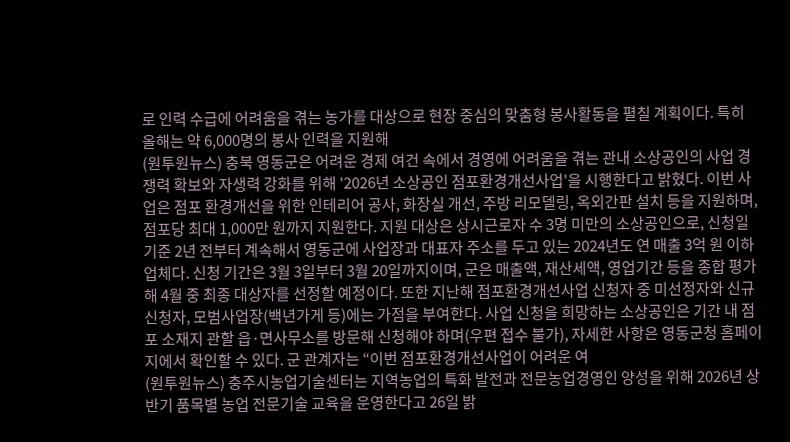로 인력 수급에 어려움을 겪는 농가를 대상으로 현장 중심의 맞춤형 봉사활동을 펼칠 계획이다. 특히 올해는 약 6,000명의 봉사 인력을 지원해
(원투원뉴스) 충북 영동군은 어려운 경제 여건 속에서 경영에 어려움을 겪는 관내 소상공인의 사업 경쟁력 확보와 자생력 강화를 위해 '2026년 소상공인 점포환경개선사업'을 시행한다고 밝혔다. 이번 사업은 점포 환경개선을 위한 인테리어 공사, 화장실 개선, 주방 리모델링, 옥외간판 설치 등을 지원하며, 점포당 최대 1,000만 원까지 지원한다. 지원 대상은 상시근로자 수 3명 미만의 소상공인으로, 신청일 기준 2년 전부터 계속해서 영동군에 사업장과 대표자 주소를 두고 있는 2024년도 연 매출 3억 원 이하 업체다. 신청 기간은 3월 3일부터 3월 20일까지이며, 군은 매출액, 재산세액, 영업기간 등을 종합 평가해 4월 중 최종 대상자를 선정할 예정이다. 또한 지난해 점포환경개선사업 신청자 중 미선정자와 신규 신청자, 모범사업장(백년가게 등)에는 가점을 부여한다. 사업 신청을 희망하는 소상공인은 기간 내 점포 소재지 관할 읍·면사무소를 방문해 신청해야 하며(우편 접수 불가), 자세한 사항은 영동군청 홈페이지에서 확인할 수 있다. 군 관계자는 “이번 점포환경개선사업이 어려운 여
(원투원뉴스) 충주시농업기술센터는 지역농업의 특화 발전과 전문농업경영인 양성을 위해 2026년 상반기 품목별 농업 전문기술 교육을 운영한다고 26일 밝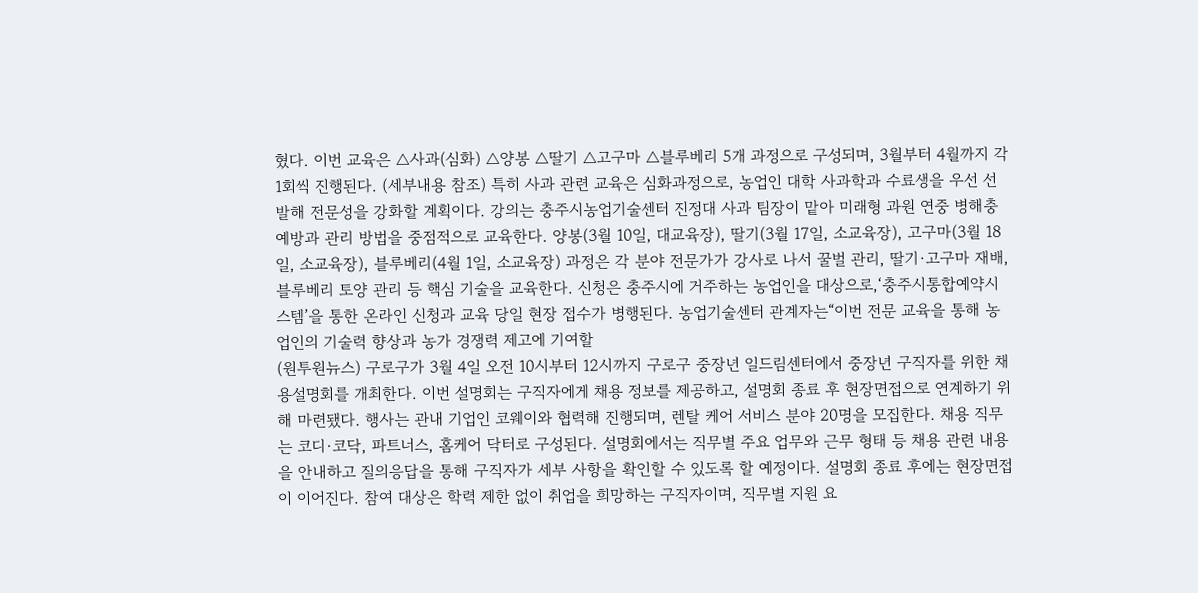혔다. 이번 교육은 △사과(심화) △양봉 △딸기 △고구마 △블루베리 5개 과정으로 구성되며, 3월부터 4월까지 각 1회씩 진행된다. (세부내용 참조) 특히 사과 관련 교육은 심화과정으로, 농업인 대학 사과학과 수료생을 우선 선발해 전문성을 강화할 계획이다. 강의는 충주시농업기술센터 진정대 사과 팀장이 맡아 미래형 과원 연중 병해충 예방과 관리 방법을 중점적으로 교육한다. 양봉(3월 10일, 대교육장), 딸기(3월 17일, 소교육장), 고구마(3월 18일, 소교육장), 블루베리(4월 1일, 소교육장) 과정은 각 분야 전문가가 강사로 나서 꿀벌 관리, 딸기·고구마 재배, 블루베리 토양 관리 등 핵심 기술을 교육한다. 신청은 충주시에 거주하는 농업인을 대상으로,‘충주시통합예약시스템’을 통한 온라인 신청과 교육 당일 현장 접수가 병행된다. 농업기술센터 관계자는“이번 전문 교육을 통해 농업인의 기술력 향상과 농가 경쟁력 제고에 기여할
(원투원뉴스) 구로구가 3월 4일 오전 10시부터 12시까지 구로구 중장년 일드림센터에서 중장년 구직자를 위한 채용설명회를 개최한다. 이번 설명회는 구직자에게 채용 정보를 제공하고, 설명회 종료 후 현장면접으로 연계하기 위해 마련됐다. 행사는 관내 기업인 코웨이와 협력해 진행되며, 렌탈 케어 서비스 분야 20명을 모집한다. 채용 직무는 코디·코닥, 파트너스, 홈케어 닥터로 구성된다. 설명회에서는 직무별 주요 업무와 근무 형태 등 채용 관련 내용을 안내하고 질의응답을 통해 구직자가 세부 사항을 확인할 수 있도록 할 예정이다. 설명회 종료 후에는 현장면접이 이어진다. 참여 대상은 학력 제한 없이 취업을 희망하는 구직자이며, 직무별 지원 요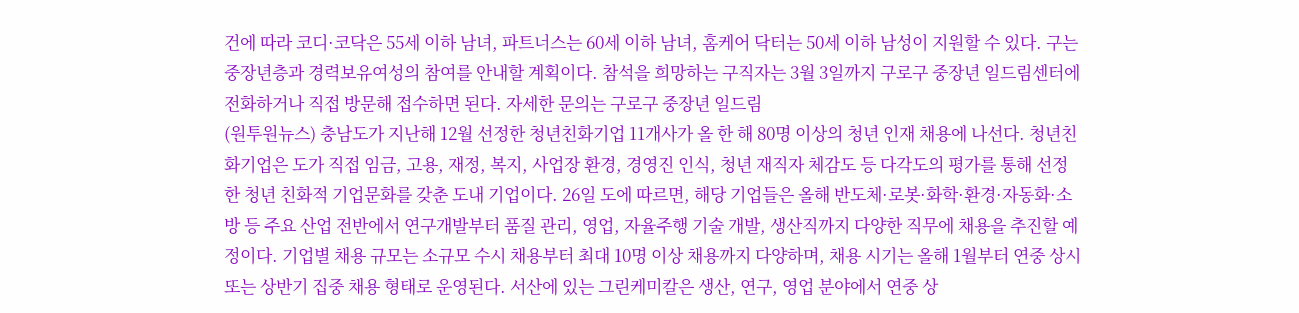건에 따라 코디·코닥은 55세 이하 남녀, 파트너스는 60세 이하 남녀, 홈케어 닥터는 50세 이하 남성이 지원할 수 있다. 구는 중장년층과 경력보유여성의 참여를 안내할 계획이다. 참석을 희망하는 구직자는 3월 3일까지 구로구 중장년 일드림센터에 전화하거나 직접 방문해 접수하면 된다. 자세한 문의는 구로구 중장년 일드림
(원투원뉴스) 충남도가 지난해 12월 선정한 청년친화기업 11개사가 올 한 해 80명 이상의 청년 인재 채용에 나선다. 청년친화기업은 도가 직접 임금, 고용, 재정, 복지, 사업장 환경, 경영진 인식, 청년 재직자 체감도 등 다각도의 평가를 통해 선정한 청년 친화적 기업문화를 갖춘 도내 기업이다. 26일 도에 따르면, 해당 기업들은 올해 반도체·로봇·화학·환경·자동화·소방 등 주요 산업 전반에서 연구개발부터 품질 관리, 영업, 자율주행 기술 개발, 생산직까지 다양한 직무에 채용을 추진할 예정이다. 기업별 채용 규모는 소규모 수시 채용부터 최대 10명 이상 채용까지 다양하며, 채용 시기는 올해 1월부터 연중 상시 또는 상반기 집중 채용 형태로 운영된다. 서산에 있는 그린케미칼은 생산, 연구, 영업 분야에서 연중 상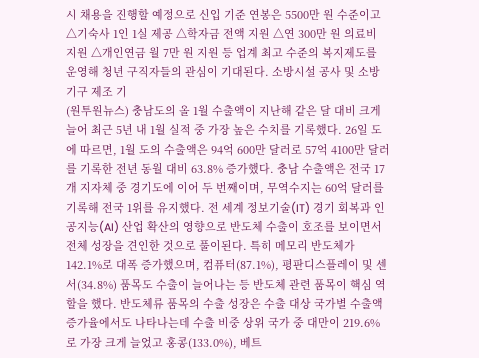시 채용을 진행할 예정으로 신입 기준 연봉은 5500만 원 수준이고 △기숙사 1인 1실 제공 △학자금 전액 지원 △연 300만 원 의료비 지원 △개인연금 월 7만 원 지원 등 업계 최고 수준의 복지제도를 운영해 청년 구직자들의 관심이 기대된다. 소방시설 공사 및 소방기구 제조 기
(원투원뉴스) 충남도의 올 1월 수출액이 지난해 같은 달 대비 크게 늘어 최근 5년 내 1월 실적 중 가장 높은 수치를 기록했다. 26일 도에 따르면, 1월 도의 수출액은 94억 600만 달러로 57억 4100만 달러를 기록한 전년 동월 대비 63.8% 증가했다. 충남 수출액은 전국 17개 지자체 중 경기도에 이어 두 번째이며, 무역수지는 60억 달러를 기록해 전국 1위를 유지했다. 전 세계 정보기술(IT) 경기 회복과 인공지능(AI) 산업 확산의 영향으로 반도체 수출이 호조를 보이면서 전체 성장을 견인한 것으로 풀이된다. 특히 메모리 반도체가 142.1%로 대폭 증가했으며, 컴퓨터(87.1%), 평판디스플레이 및 센서(34.8%) 품목도 수출이 늘어나는 등 반도체 관련 품목이 핵심 역할을 했다. 반도체류 품목의 수출 성장은 수출 대상 국가별 수출액 증가율에서도 나타나는데 수출 비중 상위 국가 중 대만이 219.6%로 가장 크게 늘었고 홍콩(133.0%), 베트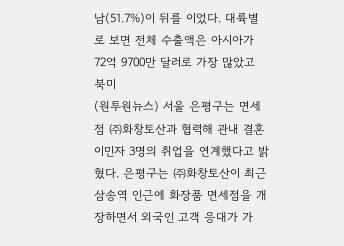남(51.7%)이 뒤를 이었다. 대륙별로 보면 전체 수출액은 아시아가 72억 9700만 달러로 가장 많았고 북미
(원투원뉴스) 서울 은평구는 면세점 ㈜화창토산과 협력해 관내 결혼이민자 3명의 취업을 연계했다고 밝혔다. 은평구는 ㈜화창토산이 최근 삼송역 인근에 화장품 면세점을 개장하면서 외국인 고객 응대가 가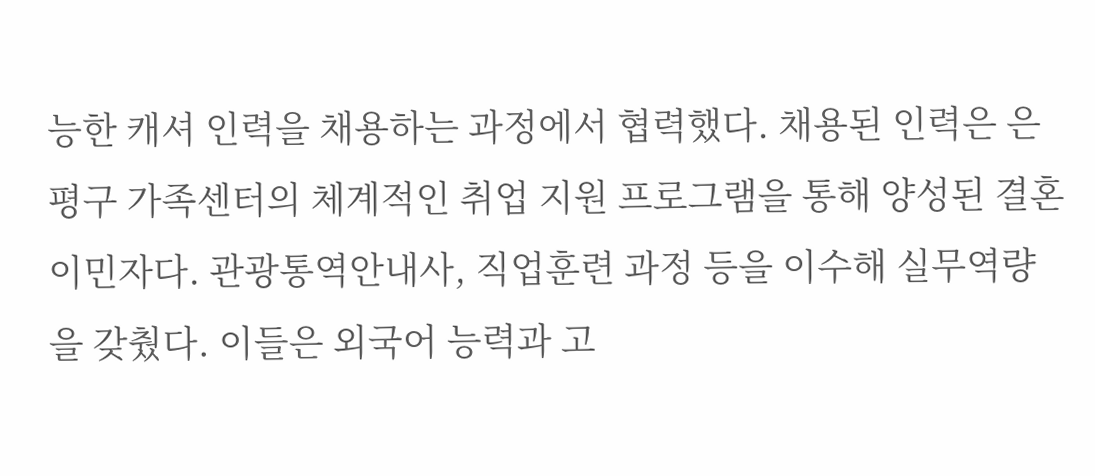능한 캐셔 인력을 채용하는 과정에서 협력했다. 채용된 인력은 은평구 가족센터의 체계적인 취업 지원 프로그램을 통해 양성된 결혼이민자다. 관광통역안내사, 직업훈련 과정 등을 이수해 실무역량을 갖췄다. 이들은 외국어 능력과 고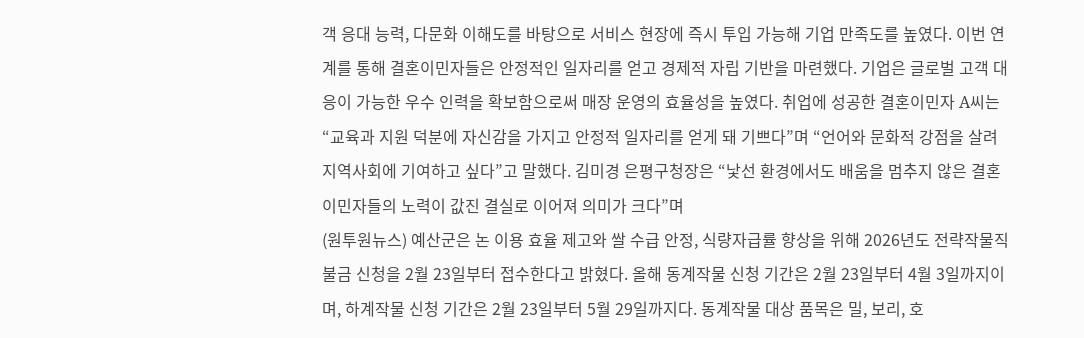객 응대 능력, 다문화 이해도를 바탕으로 서비스 현장에 즉시 투입 가능해 기업 만족도를 높였다. 이번 연계를 통해 결혼이민자들은 안정적인 일자리를 얻고 경제적 자립 기반을 마련했다. 기업은 글로벌 고객 대응이 가능한 우수 인력을 확보함으로써 매장 운영의 효율성을 높였다. 취업에 성공한 결혼이민자 A씨는 “교육과 지원 덕분에 자신감을 가지고 안정적 일자리를 얻게 돼 기쁘다”며 “언어와 문화적 강점을 살려 지역사회에 기여하고 싶다”고 말했다. 김미경 은평구청장은 “낯선 환경에서도 배움을 멈추지 않은 결혼이민자들의 노력이 값진 결실로 이어져 의미가 크다”며
(원투원뉴스) 예산군은 논 이용 효율 제고와 쌀 수급 안정, 식량자급률 향상을 위해 2026년도 전략작물직불금 신청을 2월 23일부터 접수한다고 밝혔다. 올해 동계작물 신청 기간은 2월 23일부터 4월 3일까지이며, 하계작물 신청 기간은 2월 23일부터 5월 29일까지다. 동계작물 대상 품목은 밀, 보리, 호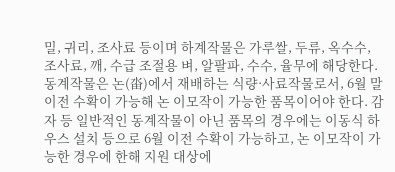밀, 귀리, 조사료 등이며 하계작물은 가루쌀, 두류, 옥수수, 조사료, 깨, 수급 조절용 벼, 알팔파, 수수, 율무에 해당한다. 동계작물은 논(畓)에서 재배하는 식량·사료작물로서, 6월 말 이전 수확이 가능해 논 이모작이 가능한 품목이어야 한다. 감자 등 일반적인 동계작물이 아닌 품목의 경우에는 이동식 하우스 설치 등으로 6월 이전 수확이 가능하고, 논 이모작이 가능한 경우에 한해 지원 대상에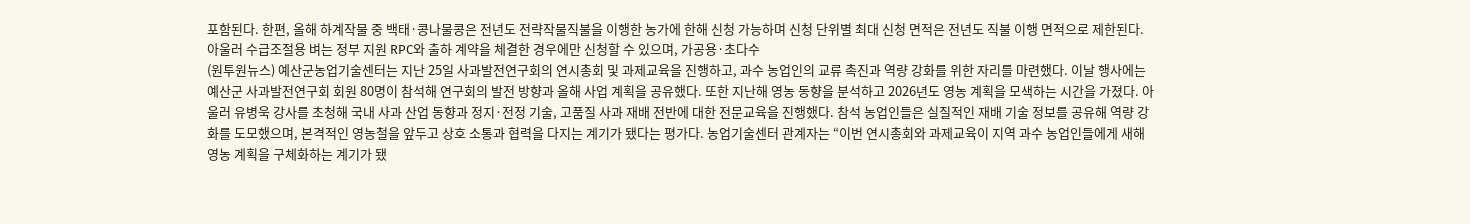포함된다. 한편, 올해 하계작물 중 백태·콩나물콩은 전년도 전략작물직불을 이행한 농가에 한해 신청 가능하며 신청 단위별 최대 신청 면적은 전년도 직불 이행 면적으로 제한된다. 아울러 수급조절용 벼는 정부 지원 RPC와 출하 계약을 체결한 경우에만 신청할 수 있으며, 가공용·초다수
(원투원뉴스) 예산군농업기술센터는 지난 25일 사과발전연구회의 연시총회 및 과제교육을 진행하고, 과수 농업인의 교류 촉진과 역량 강화를 위한 자리를 마련했다. 이날 행사에는 예산군 사과발전연구회 회원 80명이 참석해 연구회의 발전 방향과 올해 사업 계획을 공유했다. 또한 지난해 영농 동향을 분석하고 2026년도 영농 계획을 모색하는 시간을 가졌다. 아울러 유병욱 강사를 초청해 국내 사과 산업 동향과 정지·전정 기술, 고품질 사과 재배 전반에 대한 전문교육을 진행했다. 참석 농업인들은 실질적인 재배 기술 정보를 공유해 역량 강화를 도모했으며, 본격적인 영농철을 앞두고 상호 소통과 협력을 다지는 계기가 됐다는 평가다. 농업기술센터 관계자는 “이번 연시총회와 과제교육이 지역 과수 농업인들에게 새해 영농 계획을 구체화하는 계기가 됐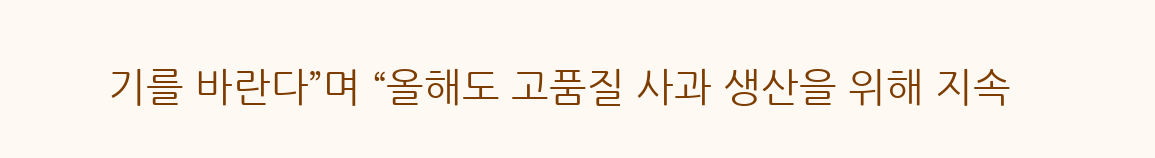기를 바란다”며 “올해도 고품질 사과 생산을 위해 지속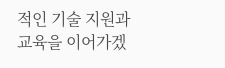적인 기술 지원과 교육을 이어가겠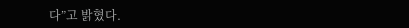다”고 밝혔다.